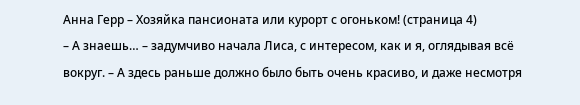Анна Герр – Хозяйка пансионата или курорт с огоньком! (страница 4)
– А знаешь… – задумчиво начала Лиса, с интересом, как и я, оглядывая всё вокруг. – А здесь раньше должно было быть очень красиво, и даже несмотря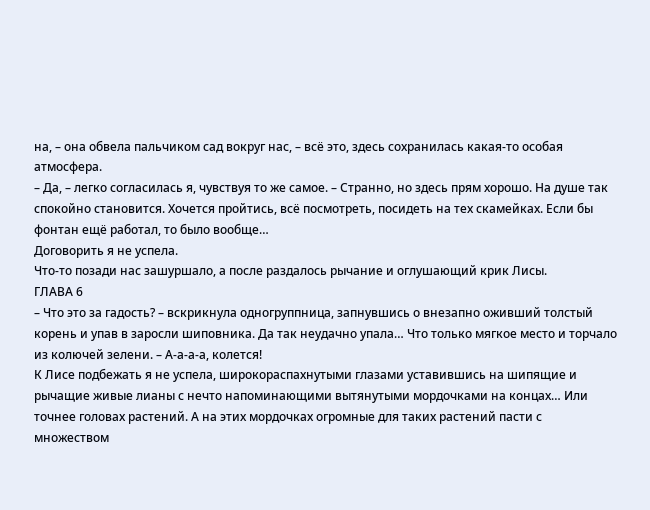на, – она обвела пальчиком сад вокруг нас, – всё это, здесь сохранилась какая-то особая атмосфера.
– Да, – легко согласилась я, чувствуя то же самое. – Странно, но здесь прям хорошо. На душе так спокойно становится. Хочется пройтись, всё посмотреть, посидеть на тех скамейках. Если бы фонтан ещё работал, то было вообще…
Договорить я не успела.
Что-то позади нас зашуршало, а после раздалось рычание и оглушающий крик Лисы.
ГЛАВА 6
– Что это за гадость? – вскрикнула одногруппница, запнувшись о внезапно оживший толстый корень и упав в заросли шиповника. Да так неудачно упала… Что только мягкое место и торчало из колючей зелени. – А-а-а-а, колется!
К Лисе подбежать я не успела, широкораспахнутыми глазами уставившись на шипящие и рычащие живые лианы с нечто напоминающими вытянутыми мордочками на концах… Или точнее головах растений. А на этих мордочках огромные для таких растений пасти с множеством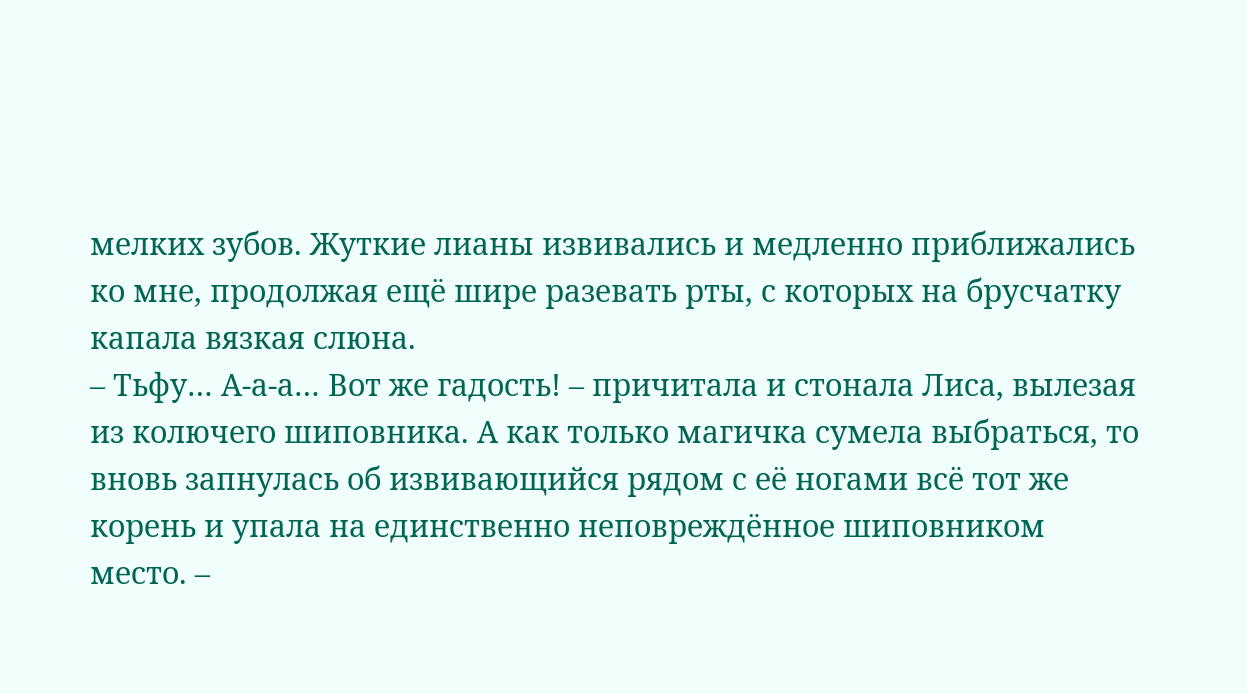мелких зубов. Жуткие лианы извивались и медленно приближались ко мне, продолжая ещё шире разевать рты, с которых на брусчатку капала вязкая слюна.
– Тьфу… А-а-а… Вот же гадость! – причитала и стонала Лиса, вылезая из колючего шиповника. А как только магичка сумела выбраться, то вновь запнулась об извивающийся рядом с её ногами всё тот же корень и упала на единственно неповреждённое шиповником место. –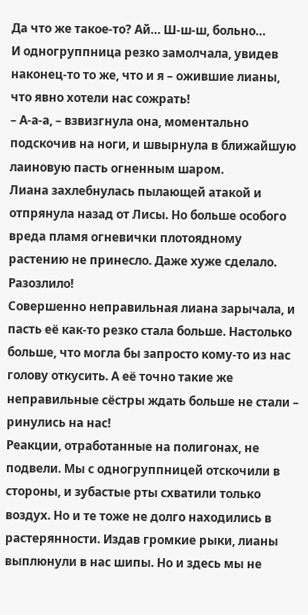Да что же такое-то? Ай… Ш-ш-ш, больно…
И одногруппница резко замолчала, увидев наконец-то то же, что и я – ожившие лианы, что явно хотели нас сожрать!
– А-а-а, – взвизгнула она, моментально подскочив на ноги, и швырнула в ближайшую лаиновую пасть огненным шаром.
Лиана захлебнулась пылающей атакой и отпрянула назад от Лисы. Но больше особого вреда пламя огневички плотоядному растению не принесло. Даже хуже сделало. Разозлило!
Совершенно неправильная лиана зарычала, и пасть её как-то резко стала больше. Настолько больше, что могла бы запросто кому-то из нас голову откусить. А её точно такие же неправильные сёстры ждать больше не стали – ринулись на нас!
Реакции, отработанные на полигонах, не подвели. Мы с одногруппницей отскочили в стороны, и зубастые рты схватили только воздух. Но и те тоже не долго находились в растерянности. Издав громкие рыки, лианы выплюнули в нас шипы. Но и здесь мы не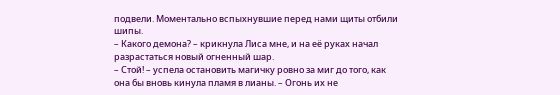подвели. Моментально вспыхнувшие перед нами щиты отбили шипы.
– Какого демона? – крикнула Лиса мне, и на её руках начал разрастаться новый огненный шар.
– Стой! – успела остановить магичку ровно за миг до того, как она бы вновь кинула пламя в лианы. – Огонь их не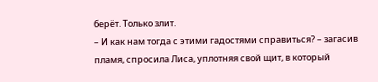берёт. Только злит.
– И как нам тогда с этими гадостями справиться? – загасив пламя, спросила Лиса, уплотняя свой щит, в который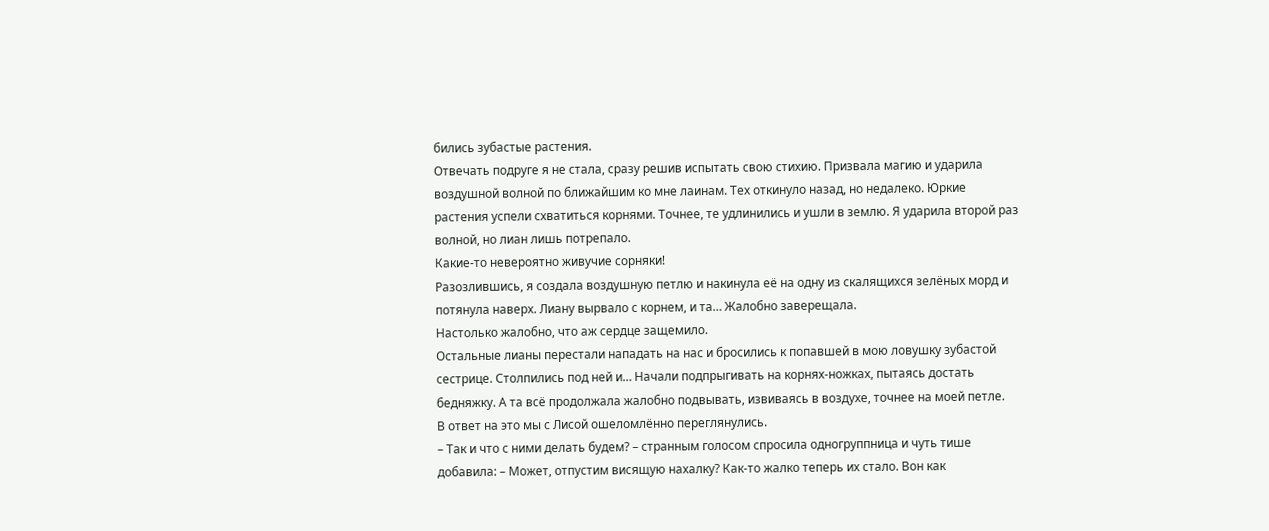бились зубастые растения.
Отвечать подруге я не стала, сразу решив испытать свою стихию. Призвала магию и ударила воздушной волной по ближайшим ко мне лаинам. Тех откинуло назад, но недалеко. Юркие растения успели схватиться корнями. Точнее, те удлинились и ушли в землю. Я ударила второй раз волной, но лиан лишь потрепало.
Какие-то невероятно живучие сорняки!
Разозлившись, я создала воздушную петлю и накинула её на одну из скалящихся зелёных морд и потянула наверх. Лиану вырвало с корнем, и та… Жалобно заверещала.
Настолько жалобно, что аж сердце защемило.
Остальные лианы перестали нападать на нас и бросились к попавшей в мою ловушку зубастой сестрице. Столпились под ней и… Начали подпрыгивать на корнях-ножках, пытаясь достать бедняжку. А та всё продолжала жалобно подвывать, извиваясь в воздухе, точнее на моей петле.
В ответ на это мы с Лисой ошеломлённо переглянулись.
– Так и что с ними делать будем? – странным голосом спросила одногруппница и чуть тише добавила: – Может, отпустим висящую нахалку? Как-то жалко теперь их стало. Вон как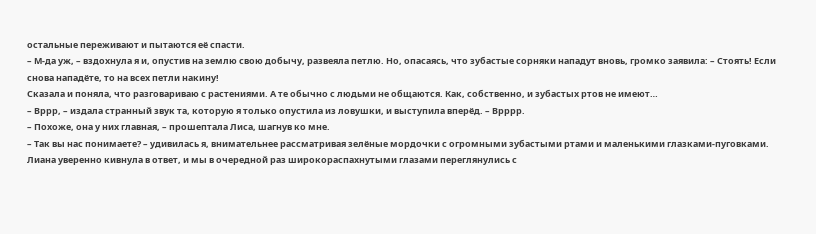остальные переживают и пытаются её спасти.
– М-да уж, – вздохнула я и, опустив на землю свою добычу, развеяла петлю. Но, опасаясь, что зубастые сорняки нападут вновь, громко заявила: – Стоять! Если снова нападёте, то на всех петли накину!
Сказала и поняла, что разговариваю с растениями. А те обычно с людьми не общаются. Как, собственно, и зубастых ртов не имеют…
– Вррр, – издала странный звук та, которую я только опустила из ловушки, и выступила вперёд. – Врррр.
– Похоже, она у них главная, – прошептала Лиса, шагнув ко мне.
– Так вы нас понимаете? – удивилась я, внимательнее рассматривая зелёные мордочки с огромными зубастыми ртами и маленькими глазками-пуговками.
Лиана уверенно кивнула в ответ, и мы в очередной раз широкораспахнутыми глазами переглянулись с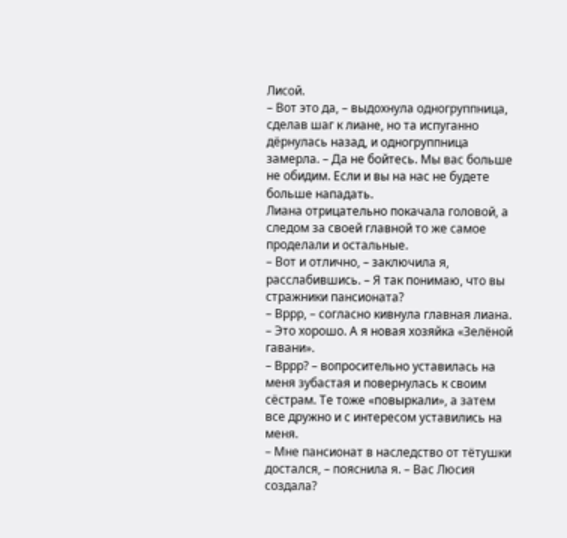Лисой.
– Вот это да, – выдохнула одногруппница, сделав шаг к лиане, но та испуганно дёрнулась назад, и одногруппница замерла. – Да не бойтесь. Мы вас больше не обидим. Если и вы на нас не будете больше нападать.
Лиана отрицательно покачала головой, а следом за своей главной то же самое проделали и остальные.
– Вот и отлично, – заключила я, расслабившись. – Я так понимаю, что вы стражники пансионата?
– Вррр, – согласно кивнула главная лиана.
– Это хорошо. А я новая хозяйка «Зелёной гавани».
– Вррр? – вопросительно уставилась на меня зубастая и повернулась к своим сёстрам. Те тоже «повыркали», а затем все дружно и с интересом уставились на меня.
– Мне пансионат в наследство от тётушки достался, – пояснила я. – Вас Люсия создала?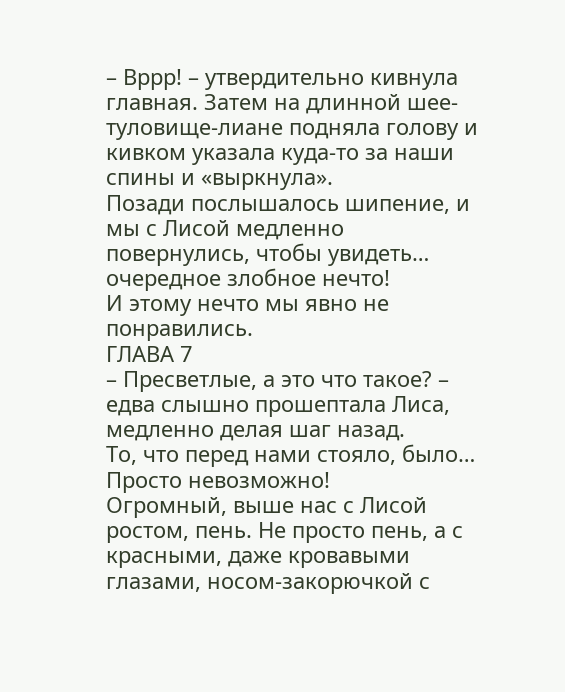– Вррр! – утвердительно кивнула главная. Затем на длинной шее-туловище-лиане подняла голову и кивком указала куда-то за наши спины и «выркнула».
Позади послышалось шипение, и мы с Лисой медленно повернулись, чтобы увидеть… очередное злобное нечто!
И этому нечто мы явно не понравились.
ГЛАВА 7
– Пресветлые, а это что такое? – едва слышно прошептала Лиса, медленно делая шаг назад.
То, что перед нами стояло, было… Просто невозможно!
Огромный, выше нас с Лисой ростом, пень. Не просто пень, а с красными, даже кровавыми глазами, носом-закорючкой с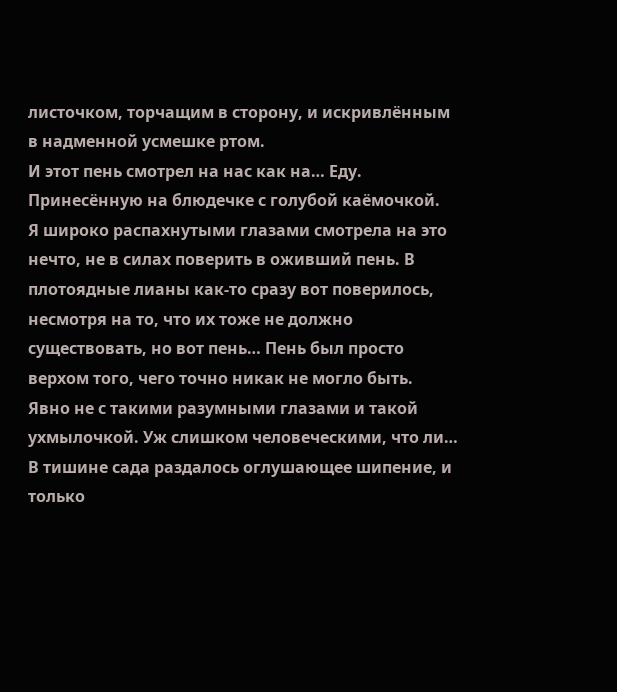листочком, торчащим в сторону, и искривлённым в надменной усмешке ртом.
И этот пень смотрел на нас как на… Еду. Принесённую на блюдечке с голубой каёмочкой.
Я широко распахнутыми глазами смотрела на это нечто, не в силах поверить в оживший пень. В плотоядные лианы как-то сразу вот поверилось, несмотря на то, что их тоже не должно существовать, но вот пень… Пень был просто верхом того, чего точно никак не могло быть. Явно не с такими разумными глазами и такой ухмылочкой. Уж слишком человеческими, что ли…
В тишине сада раздалось оглушающее шипение, и только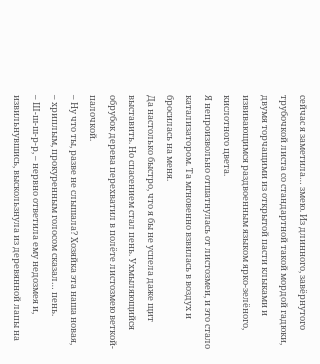сейчас я заметила… змею. Из длинного, завёрнутого трубочкой листа со стандартной такой мордой гадюки, двумя торчащими из открытой пасти клыками и извивающимся раздвоенным языком ярко-зелёного, кислотного цвета.
Я непроизвольно отшатнулась от листозмеи, и это стало катализатором. Та мгновенно взвилась в воздух и бросилась на меня.
Да настолько быстро, что я бы не успела даже щит выставить. Но спасением стал пень. Ухмыляющийся обрубок дерева перехватил в полёте листозмею веткой-палочкой.
– Ну что ты, разве не слышала? Хозяйка эта наша новая, – хриплым, прокуренным голосом сказал… пень.
– Ш-ш-ш-р-р, – нервно ответила ему недозмея и, извильнувшись, выскользнула из деревянной лапы на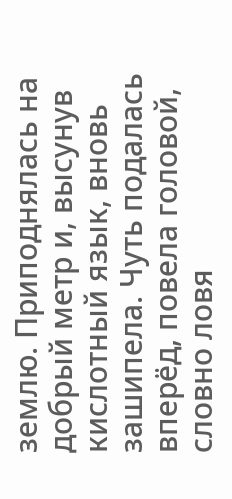землю. Приподнялась на добрый метр и, высунув кислотный язык, вновь зашипела. Чуть подалась вперёд, повела головой, словно ловя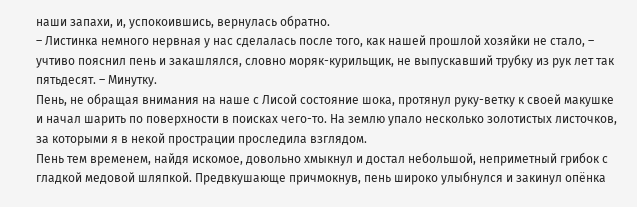наши запахи, и, успокоившись, вернулась обратно.
– Листинка немного нервная у нас сделалась после того, как нашей прошлой хозяйки не стало, – учтиво пояснил пень и закашлялся, словно моряк-курильщик, не выпускавший трубку из рук лет так пятьдесят. – Минутку.
Пень, не обращая внимания на наше с Лисой состояние шока, протянул руку-ветку к своей макушке и начал шарить по поверхности в поисках чего-то. На землю упало несколько золотистых листочков, за которыми я в некой прострации проследила взглядом.
Пень тем временем, найдя искомое, довольно хмыкнул и достал небольшой, неприметный грибок с гладкой медовой шляпкой. Предвкушающе причмокнув, пень широко улыбнулся и закинул опёнка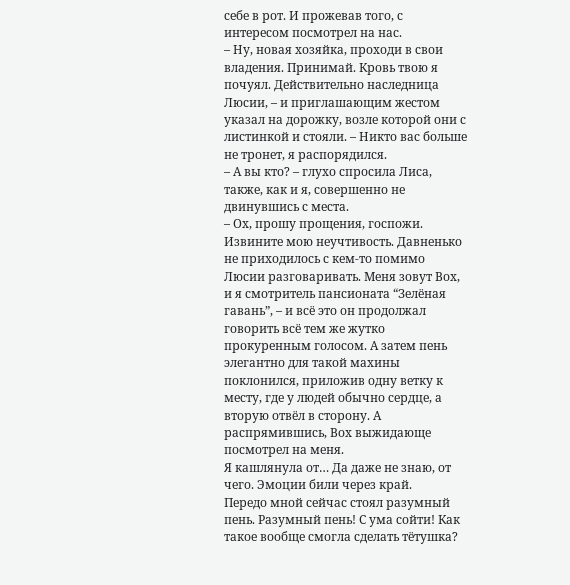себе в рот. И прожевав того, с интересом посмотрел на нас.
– Ну, новая хозяйка, проходи в свои владения. Принимай. Кровь твою я почуял. Действительно наследница Люсии, – и приглашающим жестом указал на дорожку, возле которой они с листинкой и стояли. – Никто вас больше не тронет, я распорядился.
– А вы кто? – глухо спросила Лиса, также, как и я, совершенно не двинувшись с места.
– Ох, прошу прощения, госпожи. Извините мою неучтивость. Давненько не приходилось с кем-то помимо Люсии разговаривать. Меня зовут Вох, и я смотритель пансионата “Зелёная гавань”, – и всё это он продолжал говорить всё тем же жутко прокуренным голосом. А затем пень элегантно для такой махины поклонился, приложив одну ветку к месту, где у людей обычно сердце, а вторую отвёл в сторону. А распрямившись, Вох выжидающе посмотрел на меня.
Я кашлянула от… Да даже не знаю, от чего. Эмоции били через край.
Передо мной сейчас стоял разумный пень. Разумный пень! С ума сойти! Как такое вообще смогла сделать тётушка?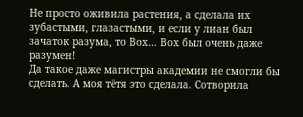Не просто оживила растения, а сделала их зубастыми, глазастыми, и если у лиан был зачаток разума, то Вох… Вох был очень даже разумен!
Да такое даже магистры академии не смогли бы сделать. А моя тётя это сделала. Сотворила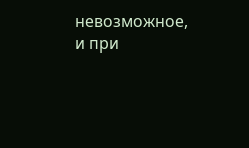невозможное, и при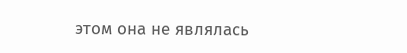этом она не являлась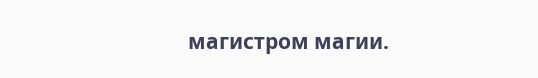магистром магии.